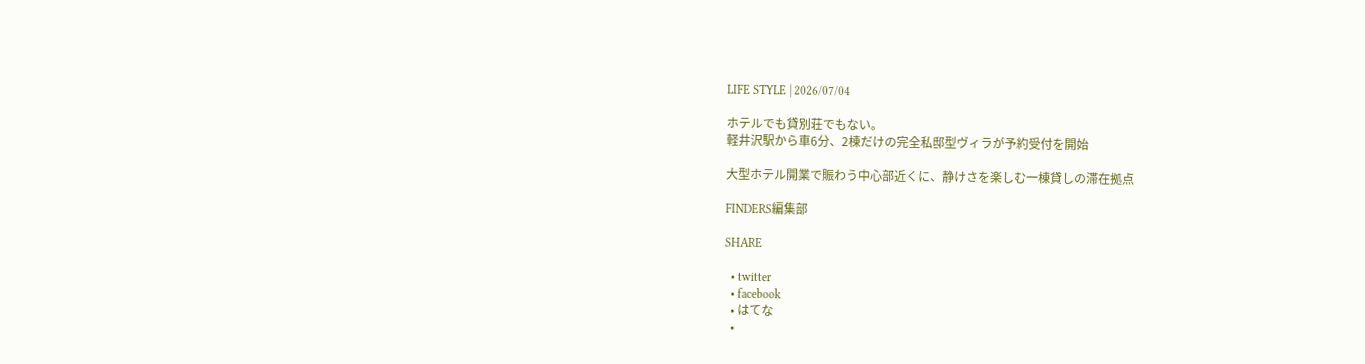LIFE STYLE | 2026/07/04

ホテルでも貸別荘でもない。
軽井沢駅から車6分、2棟だけの完全私邸型ヴィラが予約受付を開始

大型ホテル開業で賑わう中心部近くに、静けさを楽しむ一棟貸しの滞在拠点

FINDERS編集部

SHARE

  • twitter
  • facebook
  • はてな
  •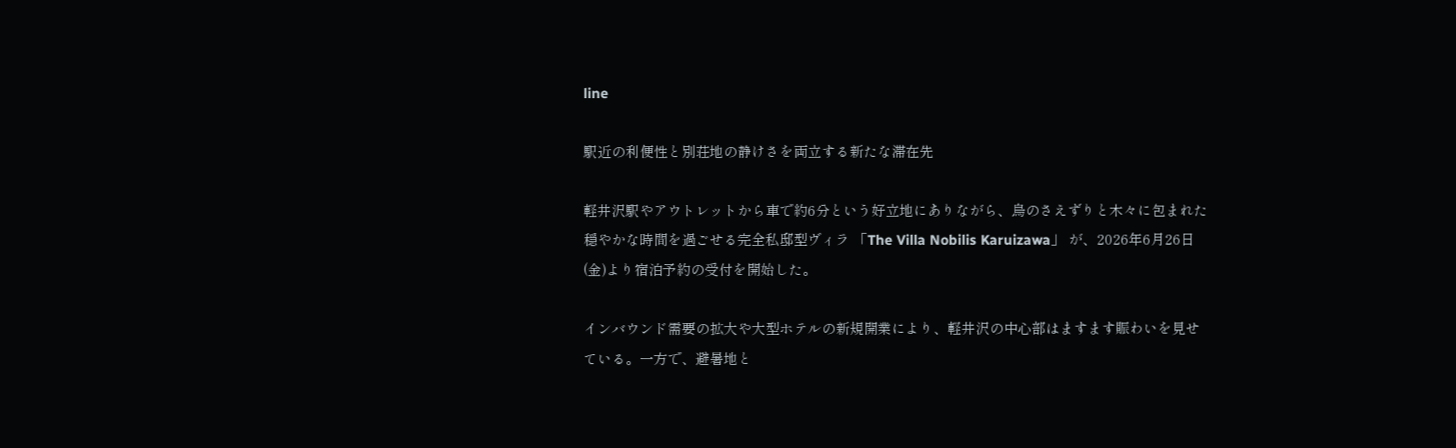line

駅近の利便性と別荘地の静けさを両立する新たな滞在先

軽井沢駅やアウトレットから車で約6分という好立地にありながら、鳥のさえずりと木々に包まれた穏やかな時間を過ごせる完全私邸型ヴィラ 「The Villa Nobilis Karuizawa」 が、2026年6月26日(金)より宿泊予約の受付を開始した。

インバウンド需要の拡大や大型ホテルの新規開業により、軽井沢の中心部はますます賑わいを見せている。一方で、避暑地と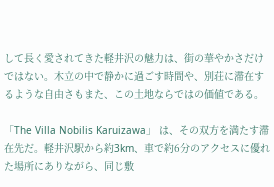して長く愛されてきた軽井沢の魅力は、街の華やかさだけではない。木立の中で静かに過ごす時間や、別荘に滞在するような自由さもまた、この土地ならではの価値である。

「The Villa Nobilis Karuizawa」 は、その双方を満たす滞在先だ。軽井沢駅から約3km、車で約6分のアクセスに優れた場所にありながら、同じ敷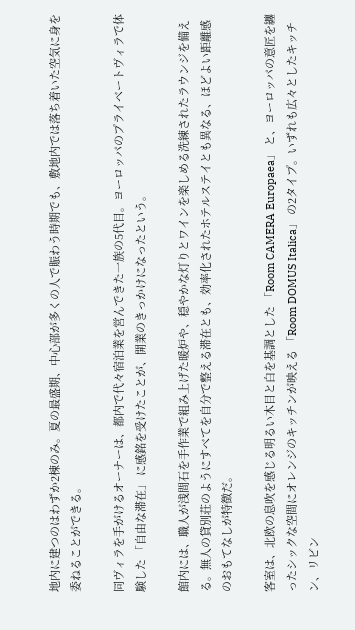地内に建つのはわずか2棟のみ。夏の最盛期、中心部が多くの人で賑わう時期でも、敷地内では落ち着いた空気に身を委ねることができる。

同ヴィラを手がけるオーナーは、都内で代々宿泊業を営んできた一族の5代目。ヨーロッパのプライベートヴィラで体験した 「自由な滞在」 に感銘を受けたことが、開業のきっかけになったという。

館内には、職人が浅間石を手作業で組み上げた暖炉や、穏やかな灯りとワインを楽しめる洗練されたラウンジを備える。無人の貸別荘のようにすべてを自分で整える滞在とも、効率化されたホテルステイとも異なる、ほどよい距離感のおもてなしが特徴だ。

客室は、北欧の息吹を感じる明るい木目と白を基調とした 「Room CAMERA Europaea」 と、ヨーロッパの意匠を纏ったシックな空間にオレンジのキッチンが映える 「Room DOMUS Italica」 の2タイプ。いずれも広々としたキッチン、リビン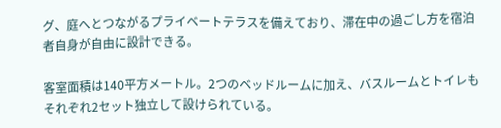グ、庭へとつながるプライベートテラスを備えており、滞在中の過ごし方を宿泊者自身が自由に設計できる。

客室面積は140平方メートル。2つのベッドルームに加え、バスルームとトイレもそれぞれ2セット独立して設けられている。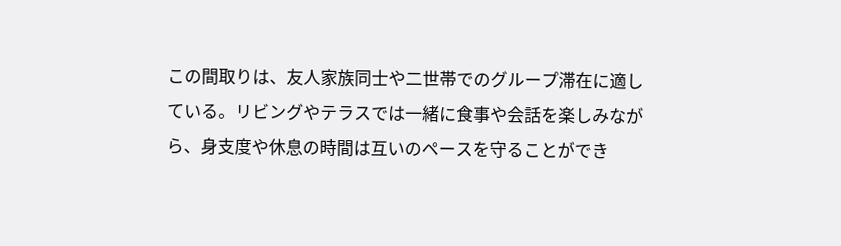この間取りは、友人家族同士や二世帯でのグループ滞在に適している。リビングやテラスでは一緒に食事や会話を楽しみながら、身支度や休息の時間は互いのペースを守ることができ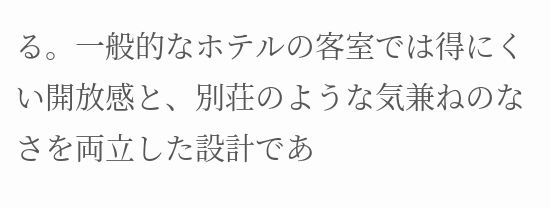る。一般的なホテルの客室では得にくい開放感と、別荘のような気兼ねのなさを両立した設計であ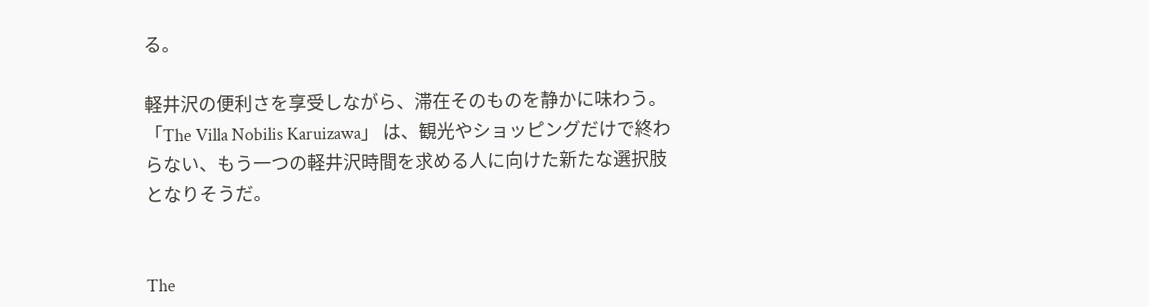る。

軽井沢の便利さを享受しながら、滞在そのものを静かに味わう。「The Villa Nobilis Karuizawa」 は、観光やショッピングだけで終わらない、もう一つの軽井沢時間を求める人に向けた新たな選択肢となりそうだ。


The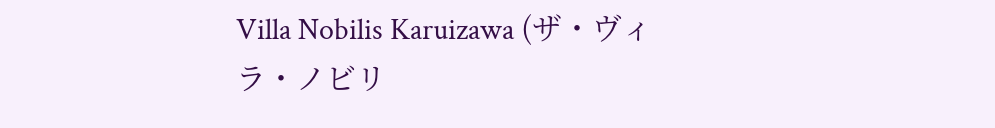Villa Nobilis Karuizawa (ザ・ヴィラ・ノビリ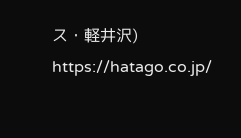ス・軽井沢)
https://hatago.co.jp/